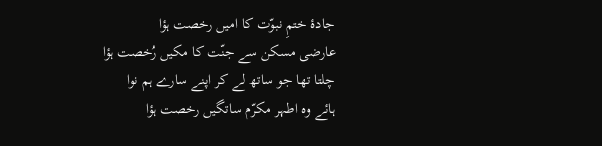جادۂ ختمِ نبوّت کا امیں رخصت ہؤا
عارضی مسکن سے جنّت کا مکیں رُخصت ہؤا
چلتا تھا جو ساتھ لے کر اپنے سارے ہم نوا
ہائے وہ اطہر مکرّم ساتگیں رخصت ہؤا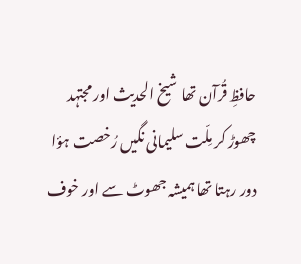حافظِ قُرآن تھا شیخ الحدیث اور مجتہد
چھوڑ کر مِلّت سلیمانی نگیں رُخصت ہؤا
دور رہتا تھا ہمیشہ جھوٹ سے اور خوف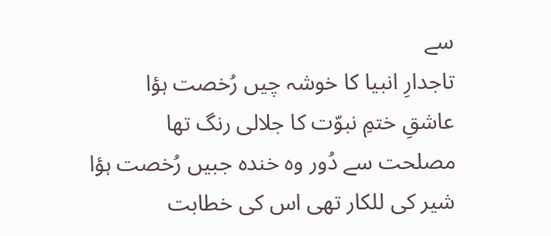سے
تاجدارِ انبیا کا خوشہ چیں رُخصت ہؤا
عاشقِ ختمِ نبوّت کا جلالی رنگ تھا
مصلحت سے دُور وہ خندہ جبیں رُخصت ہؤا
شیر کی للکار تھی اس کی خطابت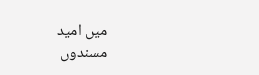میں امید
مسندوں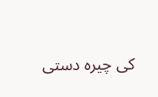کی چیرہ دستی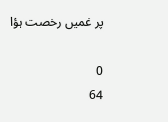پر غمیں رخصت ہؤا

0
64